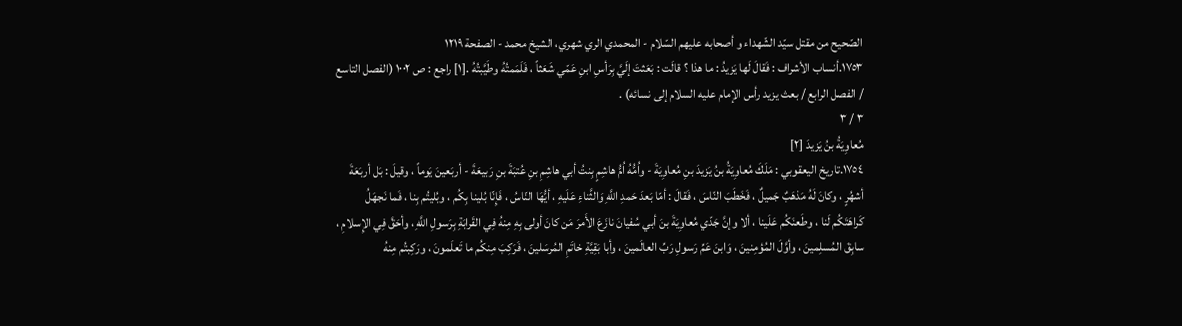الصّحيح من مقتل سيّد الشّهداء و أصحابه عليهم السّلام - المحمدي الري شهري، الشيخ محمد - الصفحة ١٢١٩
١٧٥٣.أنساب الأشراف : فَقالَ لَها يَزيدُ : ما هذا ؟ قالَت : بَعَثتَ إلَيَّ بِرَأسِ ابنِ عَمّي شَعَثاً ، فَلَمَمتُهُ وطَيَّبتُهُ .[١] راجع : ص ١٠٠٢ (الفصل التاسع / الفصل الرابع / بعث يزيد رأس الإمام عليه السلام إلى نسائه) .
٣ / ٣
مُعاوِيَةُ بنُ يَزيدَ [٢]
١٧٥٤.تاريخ اليعقوبي : مَلَكَ مُعاوِيَةُ بنُ يَزيدَ بنِ مُعاوِيَةَ - واُمُّهُ اُمُّ هاشِمٍ بِنتُ أبي هاشِمِ بنِ عُتبَةَ بنِ رَبيعَةَ - أربَعينَ يَوماً ، وقيلَ : بَل أربَعَةَ أشهُرٍ ، وكانَ لَهُ مَذهَبٌ جَميلٌ ، فَخَطَبَ النّاسَ ، فَقالَ : أمّا بَعدَ حَمدِ اللَّهِ وَالثَّناءِ عَلَيهِ ، أيُّهَا النّاسُ ، فَإِنّا بُلينا بِكُم ، وبُليتُم بِنا ، فَما نَجهَلُ كَراهَتَكُم لَنا ، وطَعنَكُم عَلَينا ، ألا وإنَّ جَدّي مُعاوِيَةَ بنَ أبي سُفيانَ نازَعَ الأَمرَ مَن كانَ أولى بِهِ مِنهُ فِي القَرابَةِ بِرَسولِ اللَّهِ ، وأحَقَّ فِي الإِسلامِ ، سابِقَ المُسلِمينَ ، وأوَّلَ المُؤمِنينَ ، وَابنَ عَمِّ رَسولِ رَبِّ العالَمينَ ، وأبا بَقِيَّةِ خاتَمِ المُرسَلينَ ، فَرَكِبَ مِنكُم ما تَعلَمونَ ، ورَكِبتُم مِنهُ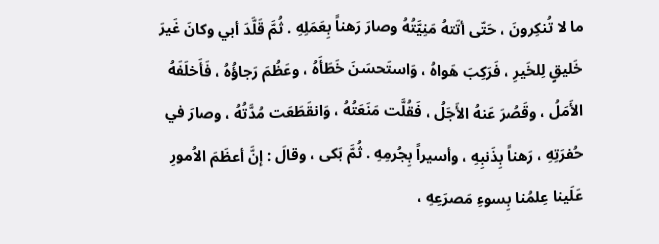ما لا تُنكِرونَ ، حَتّى أتَتهُ مَنِيَّتُهُ وصارَ رَهناً بِعَمَلِهِ . ثُمَّ قَلَّدَ أبي وكانَ غَيرَ خَليقٍ لِلخَيرِ ، فَرَكِبَ هَواهُ ، وَاستَحسَنَ خَطَأَهُ ، وعَظُمَ رَجاؤُهُ ، فَأَخلَفَهُ الأَمَلُ ، وقَصُرَ عَنهُ الأَجَلُ ، فَقُلَّت مَنَعَتُهُ ، وَانقَطَعَت مُدَّتُهُ ، وصارَ في حُفرَتِهِ ، رَهناً بِذَنبِهِ ، وأسيراً بِجُرمِهِ . ثُمَّ بَكى ، وقالَ : إنَّ أعظَمَ الاُمورِ عَلَينا عِلمُنا بِسوءِ مَصرَعِهِ ،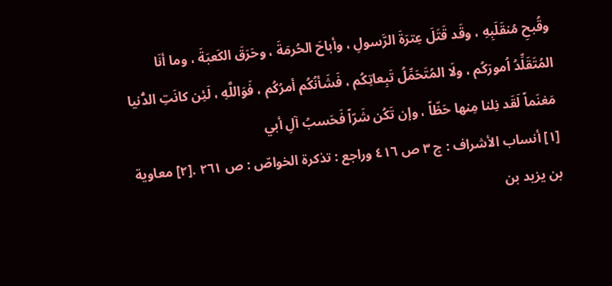وقُبحِ مُنقَلَبِهِ ، وقَد قَتَلَ عِترَةَ الرَّسولِ ، وأباحَ الحُرمَةَ ، وحَرَقَ الكَعبَةَ ، وما أنَا المُتَقَلِّدُ اُمورَكُم ، ولَا المُتَحَمِّلُ تَبِعاتِكُم ، فَشَأنُكُم أمرُكُم ، فَوَاللَّهِ ، لَئِن كانَتِ الدُّنيا مَغنَماً لَقَد نِلنا مِنها حَظّاً ، وإن تَكُن شَرّاً فَحَسبُ آلِ أبي
[١] أنساب الأشراف : ج ٣ ص ٤١٦ وراجع : تذكرة الخواصّ : ص ٢٦١ .[٢] معاوية بن يزيد بن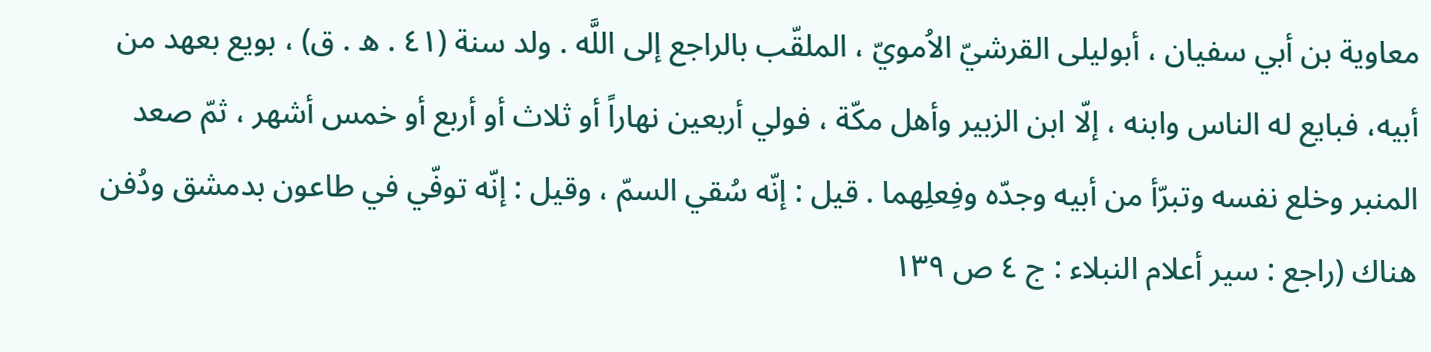معاوية بن أبي سفيان ، أبوليلى القرشيّ الاُمويّ ، الملقّب بالراجع إلى اللَّه . ولد سنة (٤١ . ه . ق) ، بويع بعهد من أبيه، فبايع له الناس وابنه ، إلّا ابن الزبير وأهل مكّة ، فولي أربعين نهاراً أو ثلاث أو أربع أو خمس أشهر ، ثمّ صعد المنبر وخلع نفسه وتبرّأ من أبيه وجدّه وفِعلِهما . قيل : إنّه سُقي السمّ ، وقيل : إنّه توفّي في طاعون بدمشق ودُفن هناك (راجع : سير أعلام النبلاء : ج ٤ ص ١٣٩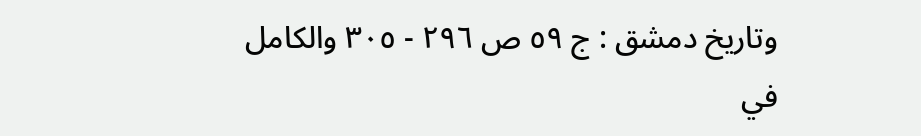وتاريخ دمشق : ج ٥٩ ص ٢٩٦ - ٣٠٥ والكامل في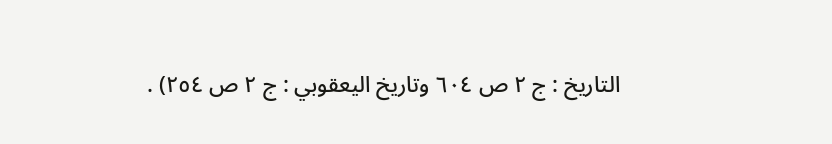التاريخ : ج ٢ ص ٦٠٤ وتاريخ اليعقوبي : ج ٢ ص ٢٥٤) .